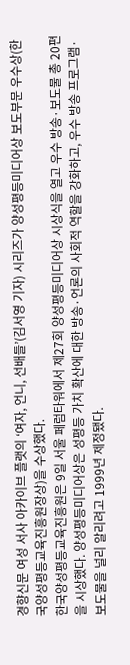경향신문 여성 서사 아카이브 플랫의 ‘여자, 언니, 선배들’(김서영 기자) 시리즈가 양성평등미디어상 보도부문 우수상(한국양성평등교육진흥원장상)을 수상했다.
한국양성평등교육진흥원은 9일 서울 페럼타워에서 제27회 양성평등미디어상 시상식을 열고 우수 방송·보도물 총 20편을 시상했다. 양성평등미디어상은 성평등 가치 확산에 대한 방송·언론의 사회적 역할을 강화하고, 우수 방송 프로그램·보도물을 널리 알리려고 1999년 제정됐다.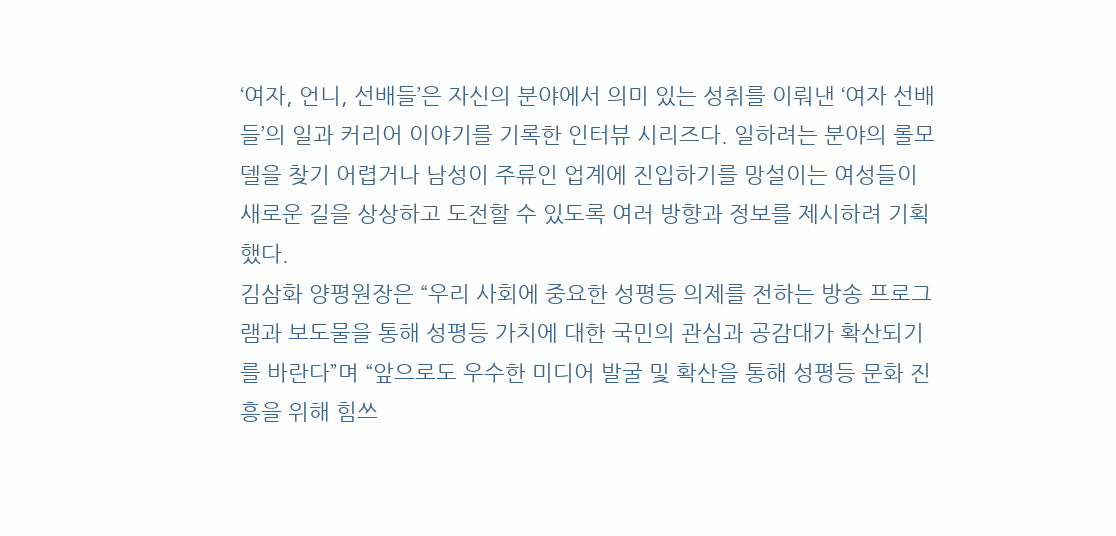‘여자, 언니, 선배들’은 자신의 분야에서 의미 있는 성취를 이뤄낸 ‘여자 선배들’의 일과 커리어 이야기를 기록한 인터뷰 시리즈다. 일하려는 분야의 롤모델을 찾기 어렵거나 남성이 주류인 업계에 진입하기를 망설이는 여성들이 새로운 길을 상상하고 도전할 수 있도록 여러 방향과 정보를 제시하려 기획했다.
김삼화 양평원장은 “우리 사회에 중요한 성평등 의제를 전하는 방송 프로그램과 보도물을 통해 성평등 가치에 대한 국민의 관심과 공감대가 확산되기를 바란다”며 “앞으로도 우수한 미디어 발굴 및 확산을 통해 성평등 문화 진흥을 위해 힘쓰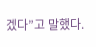겠다”고 말했다.